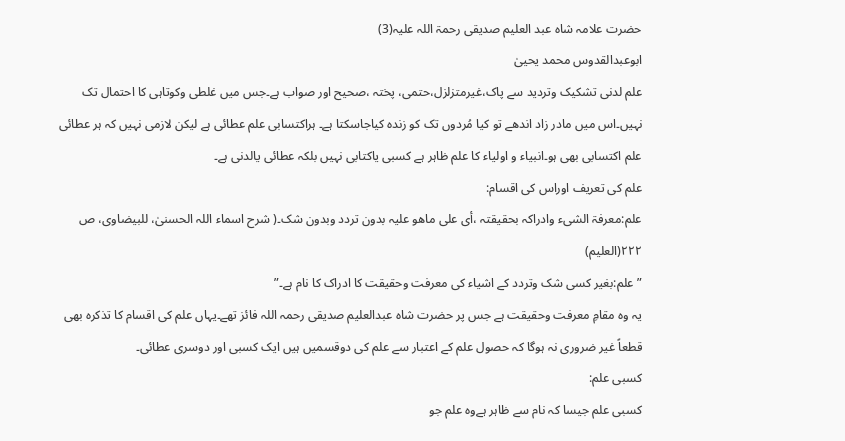حضرت علامہ شاہ عبد العلیم صدیقی رحمۃ اللہ علیہ(3)
ابوعبدالقدوس محمد یحییٰ
علم لدنی تشکیک وتردید سے پاک،غیرمتزلزل،حتمی، پختہ ،صحیح اور صواب ہے۔جس میں غلطی وکوتاہی کا احتمال تک نہیں۔اس میں مادر زاد اندھے تو کیا مُردوں تک کو زندہ کیاجاسکتا ہے۔ ہراکتسابی علم عطائی ہے لیکن لازمی نہیں کہ ہر عطائی علم اکتسابی بھی ہو۔انبیاء و اولیاء کا علم ظاہر ہے کسبی یاکتابی نہیں بلکہ عطائی یالدنی ہے۔
علم کی تعریف اوراس کی اقسام:
علم:معرفۃ الشیء وادراکہ بحقیقتہ ،أی علی ماھو علیہ بدون تردد وبدون شک۔( شرح اسماء اللہ الحسنیٰ، للبیضاوی، ص ٢٢٢(العلیم)
”علم:بغیر کسی شک وتردد کے اشیاء کی معرفت وحقیقت کا ادراک کا نام ہے۔”
یہ وہ مقامِ معرفت وحقیقت ہے جس پر حضرت شاہ عبدالعلیم صدیقی رحمہ اللہ فائز تھے۔یہاں علم کی اقسام کا تذکرہ بھی قطعاً غیر ضروری نہ ہوگا کہ حصول علم کے اعتبار سے علم کی دوقسمیں ہیں ایک کسبی اور دوسری عطائی۔
کسبی علم:
کسبی علم جیسا کہ نام سے ظاہر ہےوہ علم جو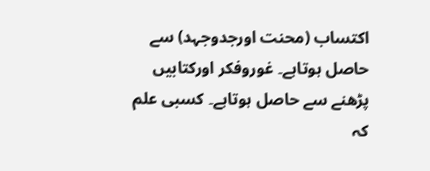اکتساب (محنت اورجدوجہد) سے حاصل ہوتاہے۔ غوروفکر اورکتابیں پڑھنے سے حاصل ہوتاہے۔ کسبی علم کہ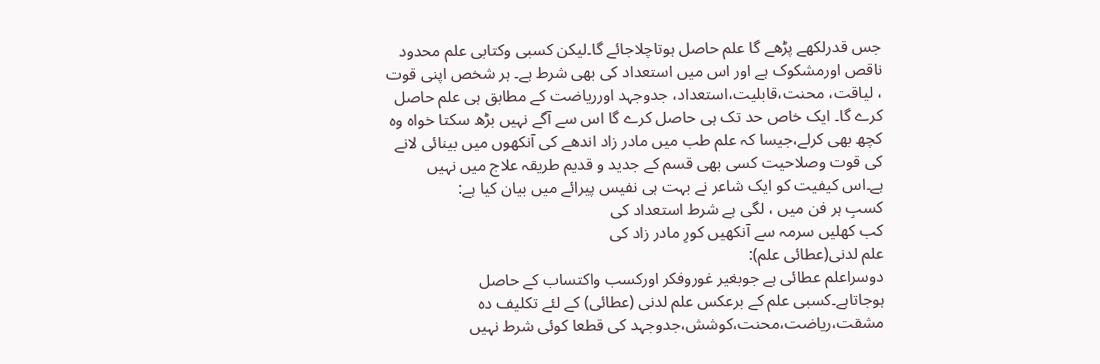جس قدرلکھے پڑھے گا علم حاصل ہوتاچلاجائے گا۔لیکن کسبی وکتابی علم محدود ناقص اورمشکوک ہے اور اس میں استعداد کی بھی شرط ہے۔ ہر شخص اپنی قوت ، لیاقت، محنت،قابلیت،استعداد، جدوجہد اورریاضت کے مطابق ہی علم حاصل کرے گا۔ ایک خاص حد تک ہی حاصل کرے گا اس سے آگے نہیں بڑھ سکتا خواہ وہ کچھ بھی کرلے،جیسا کہ علم طب میں مادر زاد اندھے کی آنکھوں میں بینائی لانے کی قوت وصلاحیت کسی بھی قسم کے جدید و قدیم طریقہ علاج میں نہیں ہے۔اس کیفیت کو ایک شاعر نے بہت ہی نفیس پیرائے میں بیان کیا ہے:
کسبِ ہر فن میں ، لگی ہے شرط استعداد کی
کب کھلیں سرمہ سے آنکھیں کورِ مادر زاد کی
علم لدنی(عطائی علم):
دوسراعلم عطائی ہے جوبغیر غوروفکر اورکسب واکتساب کے حاصل ہوجاتاہے۔کسبی علم کے برعکس علم لدنی (عطائی) کے لئے تکلیف دہ مشقت،ریاضت،محنت،کوشش،جدوجہد کی قطعا کوئی شرط نہیں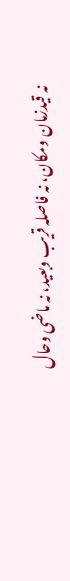نہ قیدزمان ومکان، نہ فاصلہ قریب وبعید، نہ ماضی وحال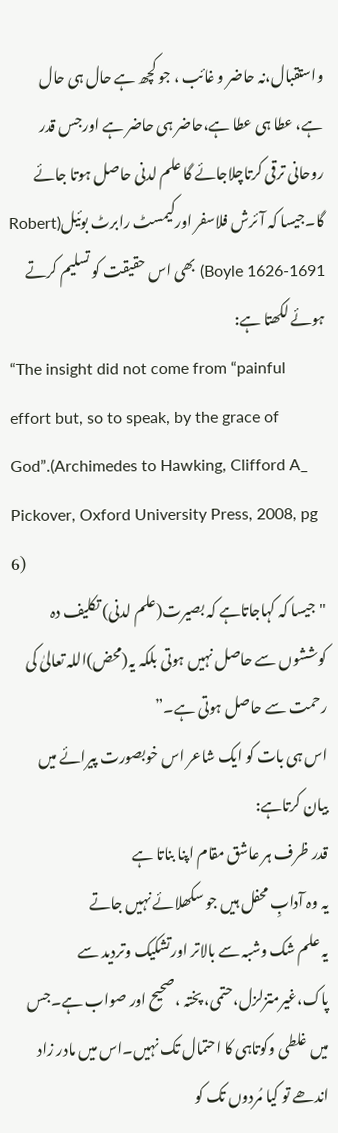واستقبال،نہ حاضر و غائب ، جو کچھ ہے حال ہی حال ہے، عطا ہی عطا ہے،حاضر ہی حاضر ہے اورجس قدر روحانی ترقی کرتاچلاجائے گا علم لدنی حاصل ہوتا جائے گا۔جیسا کہ آئرش فلاسفر اورکیمسٹ رابرٹ بوئیل(Robert Boyle 1626-1691) بھی اس حقیقت کو تسلیم کرتے ہوئے لکھتا ہے:
“The insight did not come from “painful effort but, so to speak, by the grace of God”.(Archimedes to Hawking, Clifford A_ Pickover, Oxford University Press, 2008, pg 6)
"جیسا کہ کہاجاتاہے کہ بصیرت(علم لدنی) تکلیف دہ کوششوں سے حاصل نہیں ہوتی بلکہ یہ(محض)اللہ تعالیٰ کی رحمت سے حاصل ہوتی ہے۔”
اس ہی بات کو ایک شاعر اس خوبصورت پیرائے میں بیان کرتاہے:
قدر ظرف ہر عاشق مقام اپنا بناتا ہے
یہ وہ آدابِ محفل ہیں جو سکھلائے نہیں جاتے
یہ علم شک وشبہ سے بالاتر اورتشکیک وتردید سے پاک،غیرمتزلزل،حتمی، پختہ ،صحیح اور صواب ہے۔جس میں غلطی وکوتاہی کا احتمال تک نہیں۔اس میں مادر زاد اندھے تو کیا مُردوں تک کو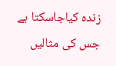زندہ کیاجاسکتا ہے جس کی مثالیں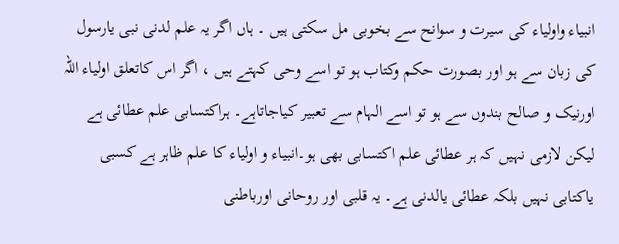انبیاء واولیاء کی سیرت و سوانح سے بخوبی مل سکتی ہیں ۔ ہاں اگر یہ علم لدنی نبی یارسول کی زبان سے ہو اور بصورت حکم وکتاب ہو تو اسے وحی کہتے ہیں ، اگر اس کاتعلق اولیاء اللہ اورنیک و صالح بندوں سے ہو تو اسے الہام سے تعبیر کیاجاتاہے۔ ہراکتسابی علم عطائی ہے لیکن لازمی نہیں کہ ہر عطائی علم اکتسابی بھی ہو۔انبیاء و اولیاء کا علم ظاہر ہے کسبی یاکتابی نہیں بلکہ عطائی یالدنی ہے۔ یہ قلبی اور روحانی اورباطنی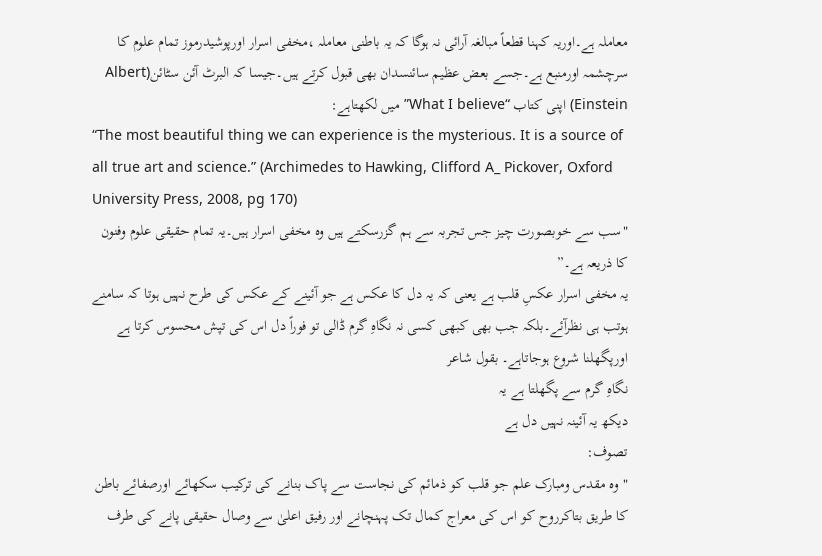معاملہ ہے۔اوریہ کہنا قطعاً مبالغہ آرائی نہ ہوگا کہ یہ باطنی معاملہ ،مخفی اسرار اورپوشیدرموز تمام علوم کا سرچشمہ اورمنبع ہے۔جسے بعض عظیم سائنسدان بھی قبول کرتے ہیں۔جیسا کہ البرٹ آئن سٹائن(Albert Einstein) اپنی کتاب “What I believe” میں لکھتاہے:
“The most beautiful thing we can experience is the mysterious. It is a source of all true art and science.” (Archimedes to Hawking, Clifford A_ Pickover, Oxford University Press, 2008, pg 170)
"سب سے خوبصورت چیز جس تجربہ سے ہم گزرسکتے ہیں وہ مخفی اسرار ہیں۔یہ تمام حقیقی علوم وفنون کا ذریعہ ہے۔”
یہ مخفی اسرار عکسِ قلب ہے یعنی کہ یہ دل کا عکس ہے جو آئینے کے عکس کی طرح نہیں ہوتا کہ سامنے ہوتب ہی نظرآئے۔بلکہ جب بھی کبھی کسی نہ نگاہِ گرم ڈالی تو فوراً دل اس کی تپش محسوس کرتا ہے اورپگھلنا شروع ہوجاتاہے۔ بقول شاعر
نگاہِ گرم سے پگھلتا ہے یہ
دیکھ یہ آئینہ نہیں دل ہے
تصوف:
"وہ مقدس ومبارک علم جو قلب کو ذمائم کی نجاست سے پاک بنانے کی ترکیب سکھائے اورصفائے باطن کا طریق بتاکرروح کو اس کی معراج کمال تک پہنچانے اور رفیق اعلیٰ سے وصال حقیقی پانے کی طرف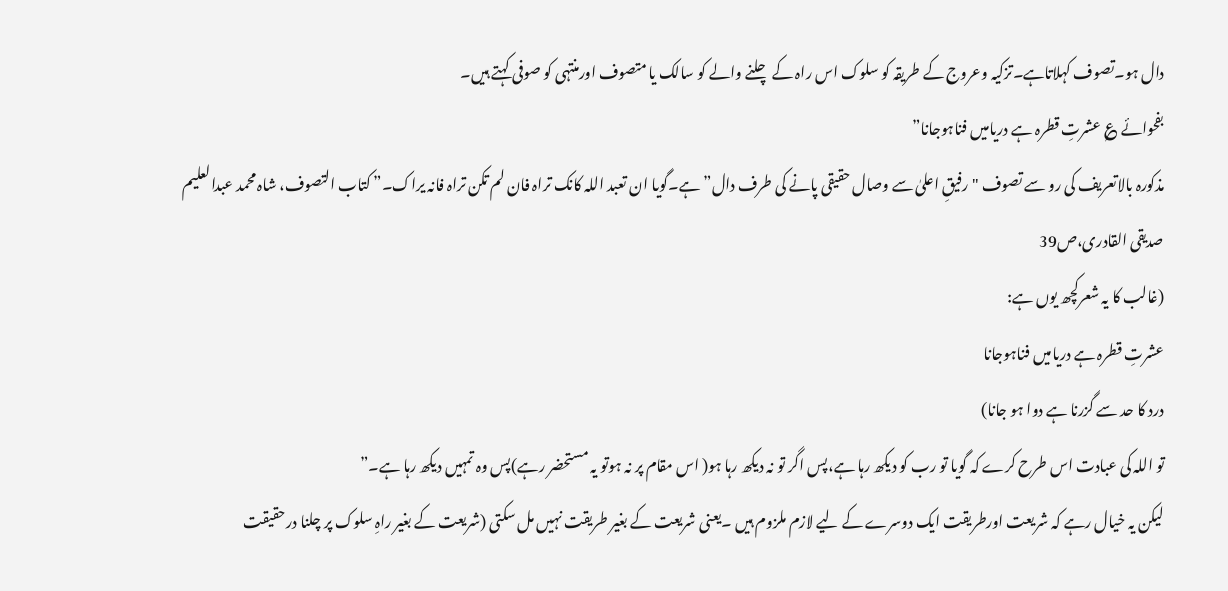دال ہو۔تصوف کہلاتاہے۔تزکیہ وعروج کے طریقہ کو سلوک اس راہ کے چلنے والے کو سالک یا متصوف اورمنتہی کو صوفی کہتے ہیں۔
بفحوائے ؏ عشرتِ قطرہ ہے دریامیں فناہوجانا”
مذکورہ بالاتعریف کی رو سے تصوف "رفیقِ اعلیٰ سے وصال حقیقی پانے کی طرف دال” ہے۔گویا ان تعبد اللہ کانک تراہ فان لم تکن تراہ فانہ یراک۔” کتاب التصوف، شاہ محمد عبدالعلیم صدیقی القادری،ص39
(غالب کا یہ شعرکچھ یوں ہے:
عشرتِ قطرہ ہے دریامیں فناہوجانا
درد کا حد سے گزرنا ہے دوا ہو جانا)
تو اللہ کی عبادت اس طرح کرے کہ گویا تو رب کو دیکھ رہا ہے،پس اگر تو نہ دیکھ رہا ہو( اس مقام پر نہ ہوتو یہ مستحضر رہے)پس وہ تمہیں دیکھ رہا ہے۔”
لیکن یہ خیال رہے کہ شریعت اورطریقت ایک دوسرے کے لیے لازم ملزوم ہیں ۔یعنی شریعت کے بغیر طریقت نہیں مل سکتی (شریعت کے بغیر راہِ سلوک پر چلنا درحقیقت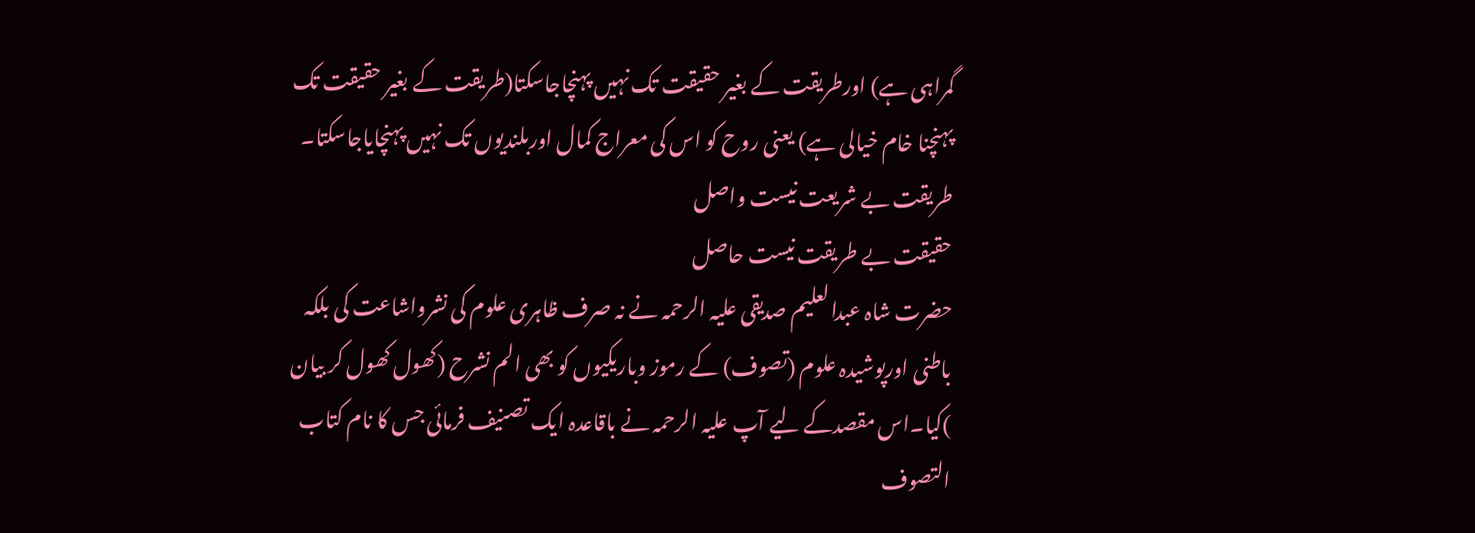گمراہی ہے) اورطریقت کے بغیر حقیقت تک نہیں پہنچاجاسکتا(طریقت کے بغیر حقیقت تک پہنچنا خام خیالی ہے) یعنی روح کو اس کی معراج کمال اوربلندیوں تک نہیں پہنچایاجاسکتا۔
طریقت بے شریعت نیست واصل
حقیقت بے طریقت نیست حاصل
حضرت شاہ عبدالعلیم صدیقی علیہ الرحمہ نے نہ صرف ظاہری علوم کی نشرواشاعت کی بلکہ باطنی اورپوشیدہ علوم (تصوف) کے رموز وباریکیوں کو بھی الم نشرح (کھول کھول کر بیان )کیا۔اس مقصدکے لیے آپ علیہ الرحمہ نے باقاعدہ ایک تصنیف فرمائی جس کا نام کتاب التصوف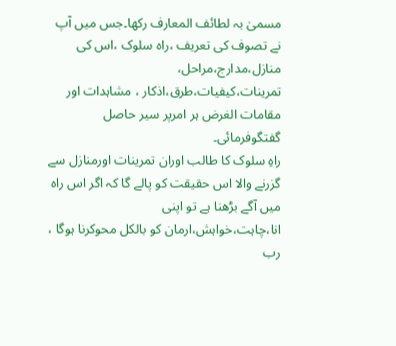مسمیٰ بہ لطائف المعارف رکھا۔جس میں آپ نے تصوف کی تعریف ،راہ سلوک ،اس کی منازل،مدارج،مراحل، تمرینات،کیفیات،طرق،اذکار ، مشاہدات اور مقامات الغرض ہر امرپر سیر حاصل گفتگوفرمائی۔
راہِ سلوک کا طالب اوران تمرینات اورمنازل سے گزرنے والا اس حقیقت کو پالے گا کہ اگر اس راہ میں آگے بڑھنا ہے تو اپنی انا،چاہت،خواہش،ارمان کو بالکل محوکرنا ہوگا ، رب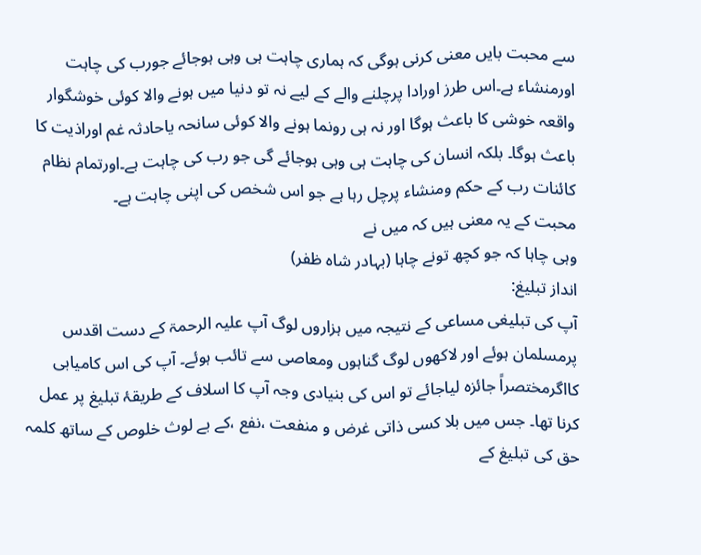سے محبت بایں معنی کرنی ہوگی کہ ہماری چاہت ہی وہی ہوجائے جورب کی چاہت اورمنشاء ہے۔اس طرز اورادا پرچلنے والے کے لیے نہ تو دنیا میں ہونے والا کوئی خوشگوار واقعہ خوشی کا باعث ہوگا اور نہ ہی رونما ہونے والا کوئی سانحہ یاحادثہ غم اوراذیت کا باعث ہوگا۔ بلکہ انسان کی چاہت ہی وہی ہوجائے گی جو رب کی چاہت ہے۔اورتمام نظام کائنات رب کے حکم ومنشاء پرچل رہا ہے جو اس شخص کی اپنی چاہت ہے۔
محبت کے یہ معنی ہیں کہ میں نے
وہی چاہا کہ جو کچھ تونے چاہا (بہادر شاہ ظفر)
انداز تبلیغ:
آپ کی تبلیغی مساعی کے نتیجہ میں ہزاروں لوگ آپ علیہ الرحمۃ کے دست اقدس پرمسلمان ہوئے اور لاکھوں لوگ گناہوں ومعاصی سے تائب ہوئے۔ آپ کی اس کامیابی کااگرمختصراً جائزہ لیاجائے تو اس کی بنیادی وجہ آپ کا اسلاف کے طریقۂ تبلیغ پر عمل کرنا تھا۔ جس میں بلا کسی ذاتی غرض و منفعت ،نفع ،کے بے لوث خلوص کے ساتھ کلمہ حق کی تبلیغ کے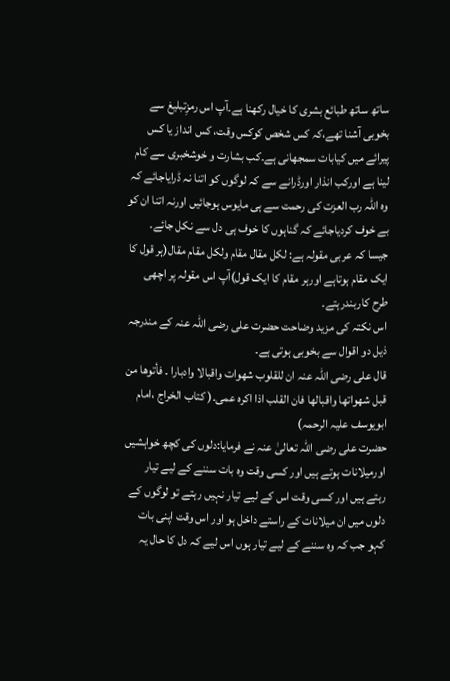ساتھ ساتھ طبائع بشری کا خیال رکھنا ہے۔آپ اس رمزِتبلیغ سے بخوبی آشنا تھے،کہ کس شخص کوکس وقت، کس انداز یا کس پیرائے میں کیابات سمجھانی ہے۔کب بشارت و خوشخبری سے کام لینا ہے اورکب انذار اورڈرانے سے کہ لوگوں کو اتنا نہ ڈرایاجائے کہ وہ اللہ رب العزت کی رحمت سے ہی مایوس ہوجائیں اورنہ اتنا ان کو بے خوف کردیاجائے کہ گناہوں کا خوف ہی دل سے نکل جائے۔ جیسا کہ عربی مقولہ ہے: لکل مقال مقام ولکل مقام مقال(ہر قول کا ایک مقام ہوتاہے اورہر مقام کا ایک قول)آپ اس مقولہ پر اچھی طرح کاربندرہتے۔
اس نکتہ کی مزید وضاحت حضرت علی رضی اللہ عنہ کے مندرجہ ذیل دو اقوال سے بخوبی ہوتی ہے۔
قال علی رضی اللہ عنہ ان للقلوب شھوات واقبالا وادبارا ۔ فأتوھا من قبل شھواتھا واقبالھا فان القلب اذا اکرہ عمی۔( کتاب الخراج ،امام ابویوسف علیہ الرحمہ)
حضرت علی رضی اللہ تعالیٰ عنہ نے فرمایا:دلوں کی کچھ خواہشیں اورمیلانات ہوتے ہیں اور کسی وقت وہ بات سننے کے لیے تیار رہتے ہیں اور کسی وقت اس کے لیے تیار نہیں رہتے تو لوگوں کے دلوں میں ان میلانات کے راستے داخل ہو اور اس وقت اپنی بات کہو جب کہ وہ سننے کے لیے تیار ہوں اس لیے کہ دل کا حال یہ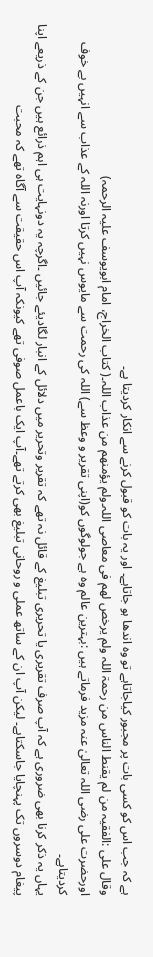ہے کہ جب اس کو کسی بات پر مجبور کیاجاتاہے تو وہ اندھا ہو جاتاہے۔ اور یہ بات کو قبول کرنے سے انکار کردیتا ہے۔
وقال علی :الفقیہ من لم یقنط الناس من رحمۃ اللہ ولم یرخص لھم فی معاصی اللہ۔ولم یؤمنھم من عذاب اللہ۔( کتاب الخراج، امام ابویوسف علیہ الرحمہ)
اورحضرت علی رضی اللہ تعالیٰ عنہ مزید فرماتے ہیں :بہترین عالم وہ ہے جولوگوں کو(اپنی تقریر و وعظ سے) اللہ کی رحمت سے مایوس نہیں کرتا اورنہ اللہ کے عذاب سے انہیں بے خوف کردیتاہے۔
یہاں یہ ذکر کرنا بھی ضروری ہے کہ آپ صرف تقریری یا تحریری تبلیغ کے قائل نہ تھے کہ تقریر وتحریر میں دلائل کے انبار لگادیئے جائیں ۔اگرچہ یہ دونہایت ہی اہم ذرائع ہیں جن کے ذریعے اپنا پیغام دوسروں تک پہنچایا جاسکتاہے۔ لیکن آپ ان کے ساتھ عملی و روحانی تبلیغ بھی کرتے تھے۔آپ ایک باعمل صوفی تھے کیونکہ آپ اس حقیقت سے آگاہ تھے کہ محبت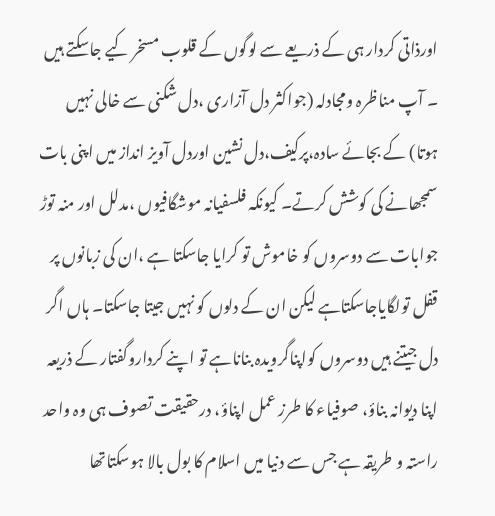اورذاتی کردار ہی کے ذریعے سے لوگوں کے قلوب مسخر کیے جاسکتے ہیں ۔ آپ مناظرہ ومجادلہ (جواکثر دل آزاری ،دل شکنی سے خالی نہیں ہوتا) کے بجائے سادہ،پرکیف،دل نشین اوردل آویز انداز میں اپنی بات سمجھانے کی کوشش کرتے۔ کیونکہ فلسفیانہ موشگافیوں ،مدلل اور منہ توڑ جوابات سے دوسروں کو خاموش تو کرایا جاسکتا ہے ،ان کی زبانوں پر قفل تولگایاجاسکتاہے لیکن ان کے دلوں کو نہیں جیتا جاسکتا۔ ہاں اگر دل جیتنے ہیں دوسروں کواپناگرویدہ بناناہے تو اپنے کرداروگفتار کے ذریعہ اپنا دیوانہ بناؤ، صوفیاء کا طرز عمل اپناؤ، درحقیقت تصوف ہی وہ واحد راستہ و طریقہ ہے جس سے دنیا میں اسلام کا بول بالا ہوسکتاتھا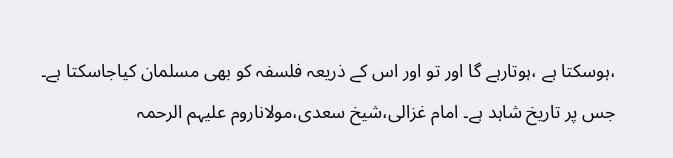،ہوسکتا ہے ،ہوتارہے گا اور تو اور اس کے ذریعہ فلسفہ کو بھی مسلمان کیاجاسکتا ہے۔ جس پر تاریخ شاہد ہے۔ امام غزالی،شیخ سعدی،مولاناروم علیہم الرحمہ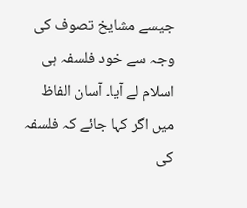جیسے مشایخ تصوف کی وجہ سے خود فلسفہ ہی اسلام لے آیا۔ آسان الفاظ میں اگر کہا جائے کہ فلسفہ کی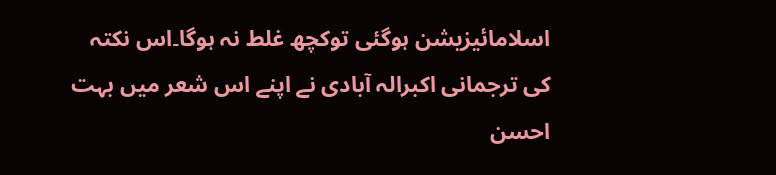اسلامائیزیشن ہوگئی توکچھ غلط نہ ہوگا۔اس نکتہ کی ترجمانی اکبرالہ آبادی نے اپنے اس شعر میں بہت احسن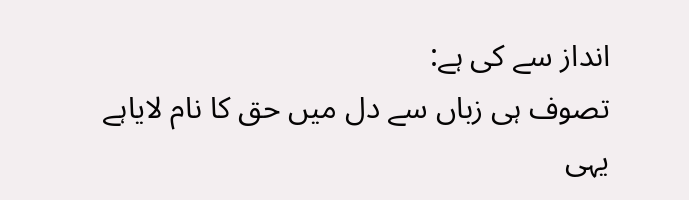انداز سے کی ہے:
تصوف ہی زباں سے دل میں حق کا نام لایاہے
یہی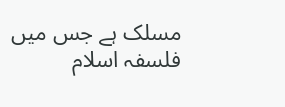مسلک ہے جس میں فلسفہ اسلام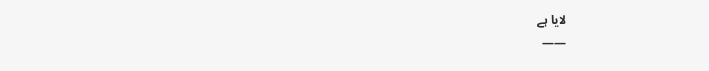لایا ہے
——